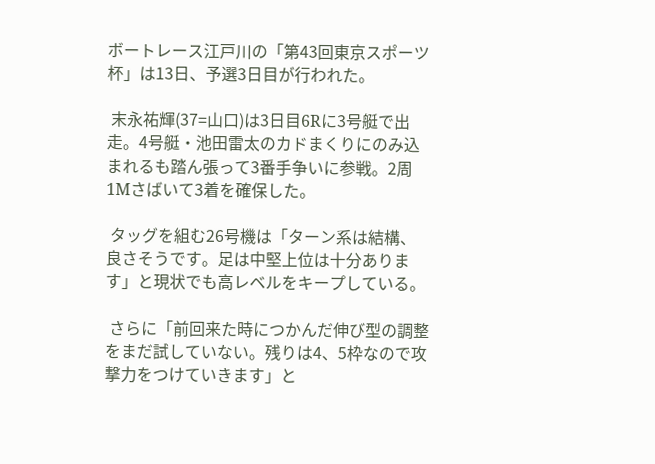ボートレース江戸川の「第43回東京スポーツ杯」は13日、予選3日目が行われた。

 末永祐輝(37=山口)は3日目6Rに3号艇で出走。4号艇・池田雷太のカドまくりにのみ込まれるも踏ん張って3番手争いに参戦。2周1Mさばいて3着を確保した。

 タッグを組む26号機は「ターン系は結構、良さそうです。足は中堅上位は十分あります」と現状でも高レベルをキープしている。

 さらに「前回来た時につかんだ伸び型の調整をまだ試していない。残りは4、5枠なので攻撃力をつけていきます」と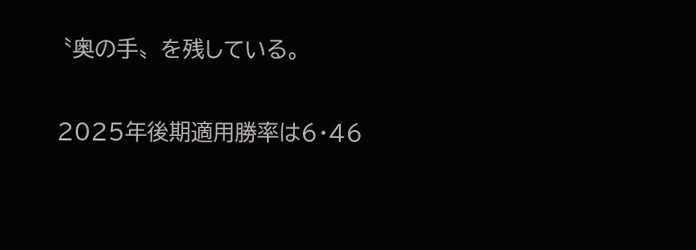〝奥の手〟を残している。

 2025年後期適用勝率は6・46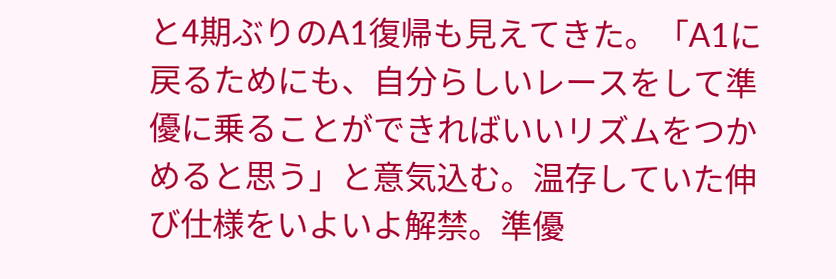と4期ぶりのA1復帰も見えてきた。「A1に戻るためにも、自分らしいレースをして準優に乗ることができればいいリズムをつかめると思う」と意気込む。温存していた伸び仕様をいよいよ解禁。準優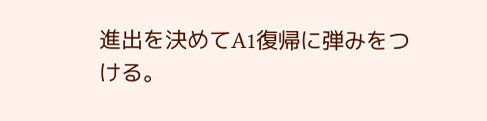進出を決めてA1復帰に弾みをつける。